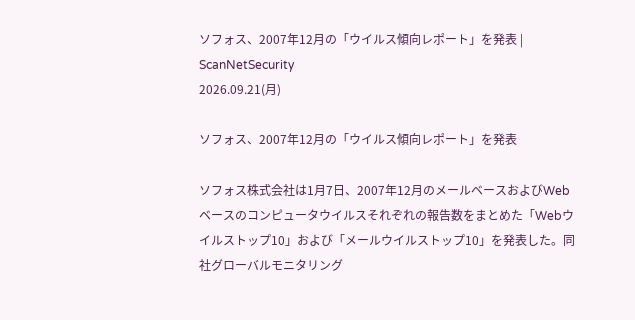ソフォス、2007年12月の「ウイルス傾向レポート」を発表 | ScanNetSecurity
2026.09.21(月)

ソフォス、2007年12月の「ウイルス傾向レポート」を発表

ソフォス株式会社は1月7日、2007年12月のメールベースおよびWebベースのコンピュータウイルスそれぞれの報告数をまとめた「Webウイルストップ10」および「メールウイルストップ10」を発表した。同社グローバルモニタリング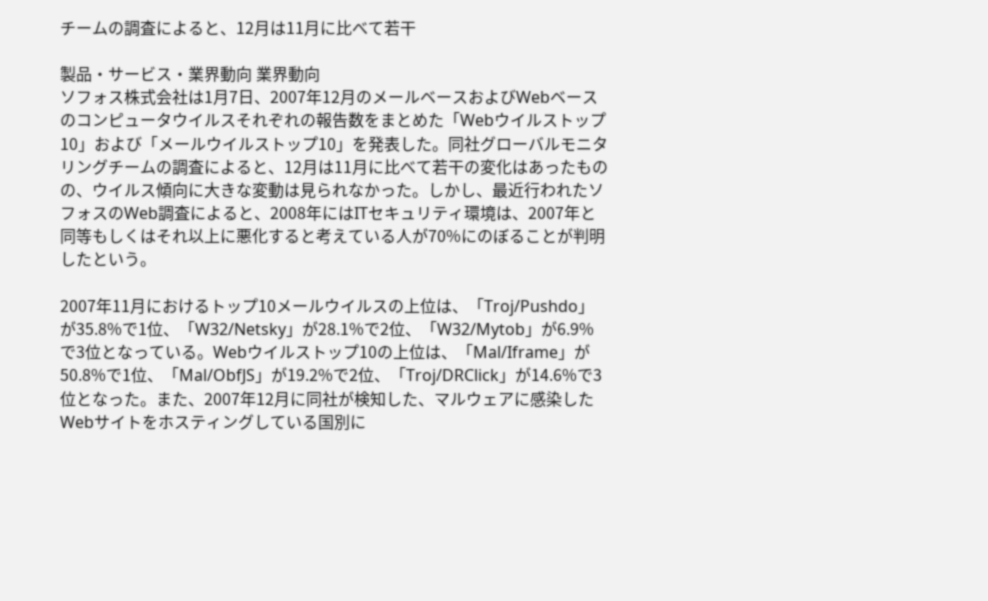チームの調査によると、12月は11月に比べて若干

製品・サービス・業界動向 業界動向
ソフォス株式会社は1月7日、2007年12月のメールベースおよびWebベースのコンピュータウイルスそれぞれの報告数をまとめた「Webウイルストップ10」および「メールウイルストップ10」を発表した。同社グローバルモニタリングチームの調査によると、12月は11月に比べて若干の変化はあったものの、ウイルス傾向に大きな変動は見られなかった。しかし、最近行われたソフォスのWeb調査によると、2008年にはITセキュリティ環境は、2007年と同等もしくはそれ以上に悪化すると考えている人が70%にのぼることが判明したという。

2007年11月におけるトップ10メールウイルスの上位は、「Troj/Pushdo」が35.8%で1位、「W32/Netsky」が28.1%で2位、「W32/Mytob」が6.9%で3位となっている。Webウイルストップ10の上位は、「Mal/Iframe」が50.8%で1位、「Mal/ObfJS」が19.2%で2位、「Troj/DRClick」が14.6%で3位となった。また、2007年12月に同社が検知した、マルウェアに感染したWebサイトをホスティングしている国別に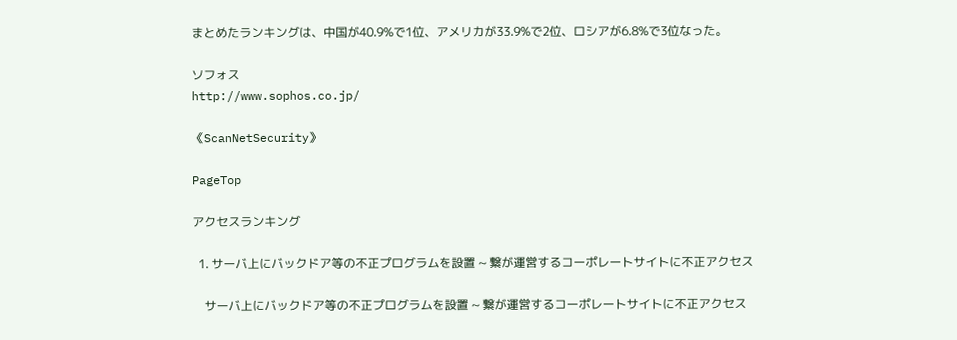まとめたランキングは、中国が40.9%で1位、アメリカが33.9%で2位、ロシアが6.8%で3位なった。

ソフォス
http://www.sophos.co.jp/

《ScanNetSecurity》

PageTop

アクセスランキング

  1. サーバ上にバックドア等の不正プログラムを設置 ~ 繋が運営するコーポレートサイトに不正アクセス

    サーバ上にバックドア等の不正プログラムを設置 ~ 繋が運営するコーポレートサイトに不正アクセス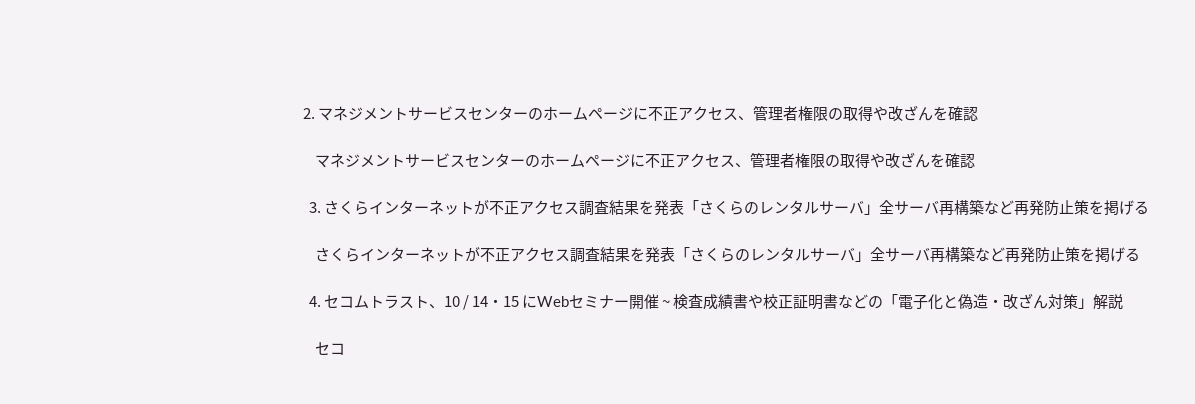2. マネジメントサービスセンターのホームページに不正アクセス、管理者権限の取得や改ざんを確認

    マネジメントサービスセンターのホームページに不正アクセス、管理者権限の取得や改ざんを確認

  3. さくらインターネットが不正アクセス調査結果を発表「さくらのレンタルサーバ」全サーバ再構築など再発防止策を掲げる

    さくらインターネットが不正アクセス調査結果を発表「さくらのレンタルサーバ」全サーバ再構築など再発防止策を掲げる

  4. セコムトラスト、10 / 14・15 にWebセミナー開催 ~ 検査成績書や校正証明書などの「電子化と偽造・改ざん対策」解説

    セコ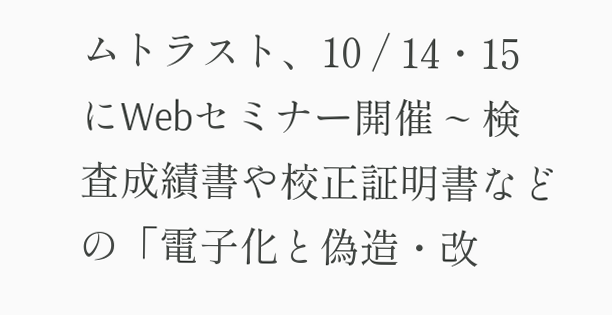ムトラスト、10 / 14・15 にWebセミナー開催 ~ 検査成績書や校正証明書などの「電子化と偽造・改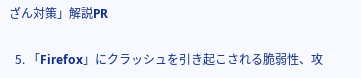ざん対策」解説PR

  5. 「Firefox」にクラッシュを引き起こされる脆弱性、攻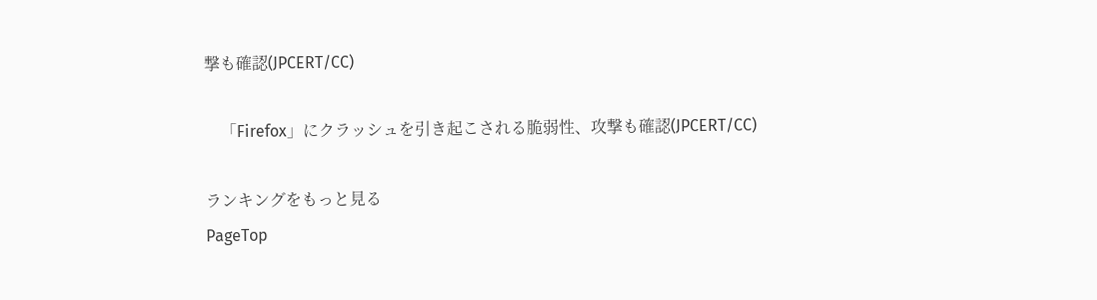撃も確認(JPCERT/CC)

    「Firefox」にクラッシュを引き起こされる脆弱性、攻撃も確認(JPCERT/CC)

ランキングをもっと見る
PageTop